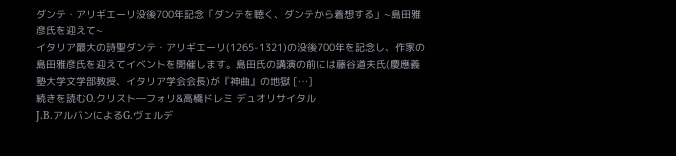ダンテ・アリギエーリ没後700年記念「ダンテを聴く、ダンテから着想する」~島田雅彦氏を迎えて~
イタリア最大の詩聖ダンテ・アリギエーリ(1265-1321)の没後700年を記念し、作家の島田雅彦氏を迎えてイベントを開催します。島田氏の講演の前には藤谷道夫氏(慶應義塾大学文学部教授、イタリア学会会長)が『神曲』の地獄 […]
続きを読むO.クリスト―フォリ&高橋ドレミ デュオリサイタル
J.B.アルバンによるG.ヴェルデ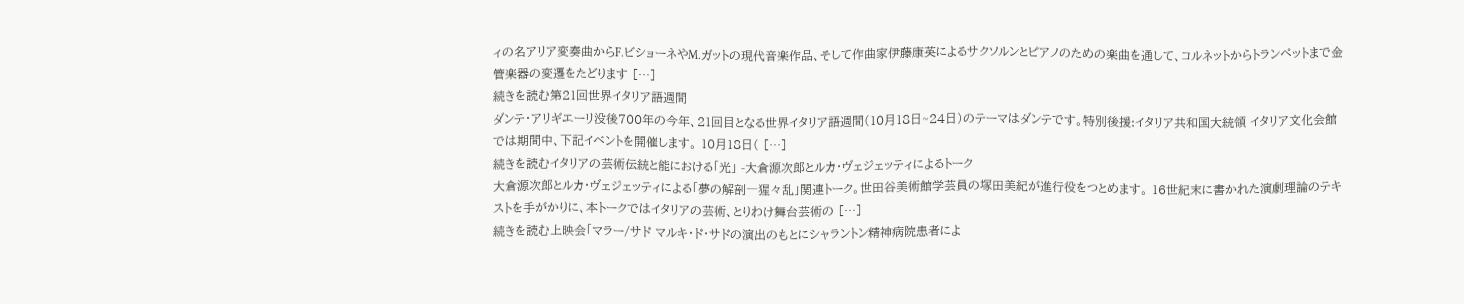ィの名アリア変奏曲からF.ビショーネやM.ガットの現代音楽作品、そして作曲家伊藤康英によるサクソルンとピアノのための楽曲を通して、コルネットからトランペットまで金管楽器の変遷をたどります […]
続きを読む第21回世界イタリア語週間
ダンテ・アリギエーリ没後700年の今年、21回目となる世界イタリア語週間(10月18日~24日)のテーマはダンテです。特別後援:イタリア共和国大統領 イタリア文化会館では期間中、下記イベントを開催します。 10月18日( […]
続きを読むイタリアの芸術伝統と能における「光」 -大倉源次郎とルカ・ヴェジェッティによるトーク
大倉源次郎とルカ・ヴェジェッティによる「夢の解剖―猩々乱」関連トーク。世田谷美術館学芸員の塚田美紀が進行役をつとめます。 16世紀末に書かれた演劇理論のテキストを手がかりに、本トークではイタリアの芸術、とりわけ舞台芸術の […]
続きを読む上映会「マラー/サド マルキ・ド・サドの演出のもとにシャラントン精神病院患者によ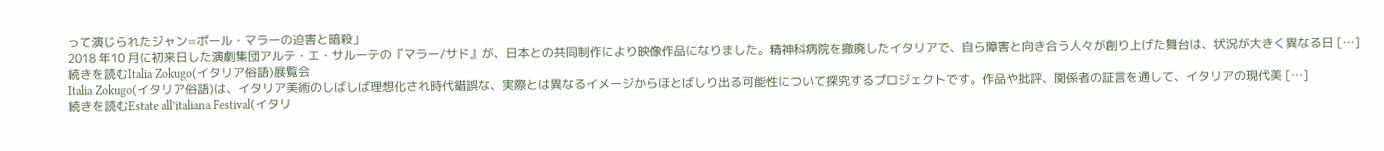って演じられたジャン=ポール・マラーの迫害と暗殺」
2018 年10 月に初来日した演劇集団アルテ・エ・サルーテの『マラー/サド』が、日本との共同制作により映像作品になりました。精神科病院を撤廃したイタリアで、自ら障害と向き合う人々が創り上げた舞台は、状況が大きく異なる日 […]
続きを読むItalia Zokugo(イタリア俗語)展覧会
Italia Zokugo(イタリア俗語)は、イタリア美術のしばしば理想化され時代錯誤な、実際とは異なるイメージからほとばしり出る可能性について探究するプロジェクトです。作品や批評、関係者の証言を通して、イタリアの現代美 […]
続きを読むEstate all’italiana Festival(イタリ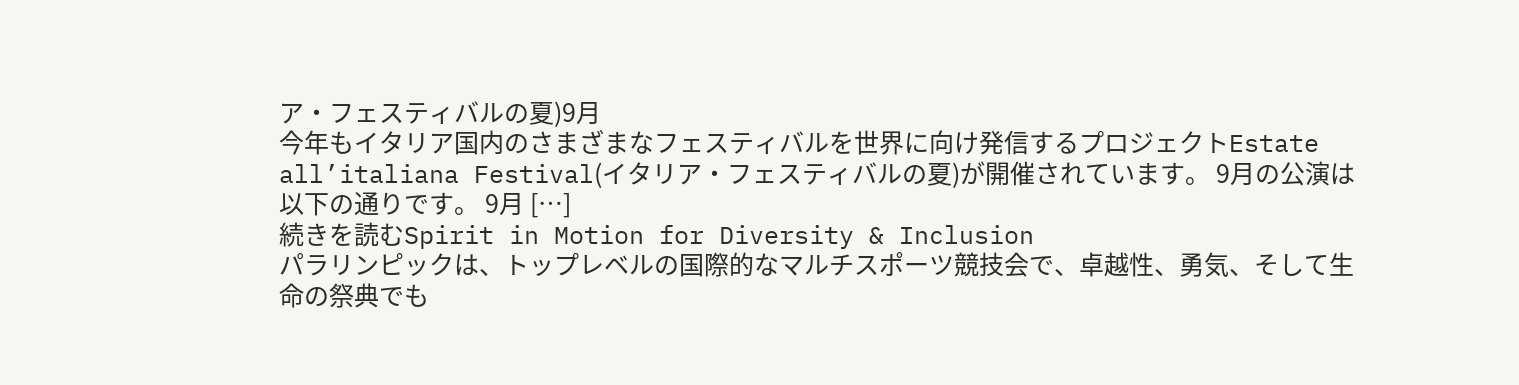ア・フェスティバルの夏)9月
今年もイタリア国内のさまざまなフェスティバルを世界に向け発信するプロジェクトEstate all’italiana Festival(イタリア・フェスティバルの夏)が開催されています。 9月の公演は以下の通りです。 9月 […]
続きを読むSpirit in Motion for Diversity & Inclusion
パラリンピックは、トップレベルの国際的なマルチスポーツ競技会で、卓越性、勇気、そして生命の祭典でも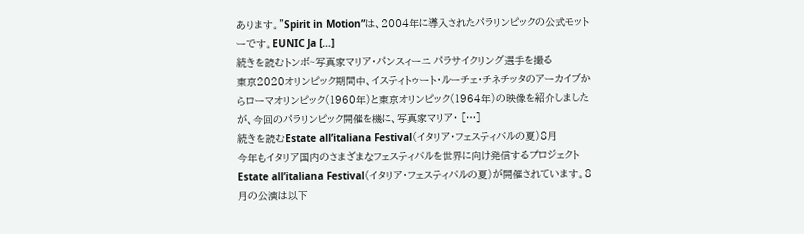あります。”Spirit in Motion”は、2004年に導入されたパラリンピックの公式モットーです。EUNIC Ja […]
続きを読むトンボ~写真家マリア・パンスィーニ パラサイクリング選手を撮る
東京2020オリンピック期間中、イスティトゥート・ルーチェ・チネチッタのアーカイブからローマオリンピック(1960年)と東京オリンピック(1964年)の映像を紹介しましたが、今回のパラリンピック開催を機に、写真家マリア・ […]
続きを読むEstate all’italiana Festival(イタリア・フェスティバルの夏)8月
今年もイタリア国内のさまざまなフェスティバルを世界に向け発信するプロジェクトEstate all’italiana Festival(イタリア・フェスティバルの夏)が開催されています。8月の公演は以下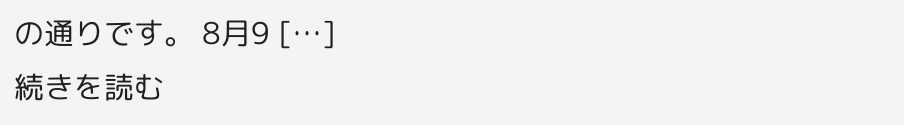の通りです。 8月9 […]
続きを読む